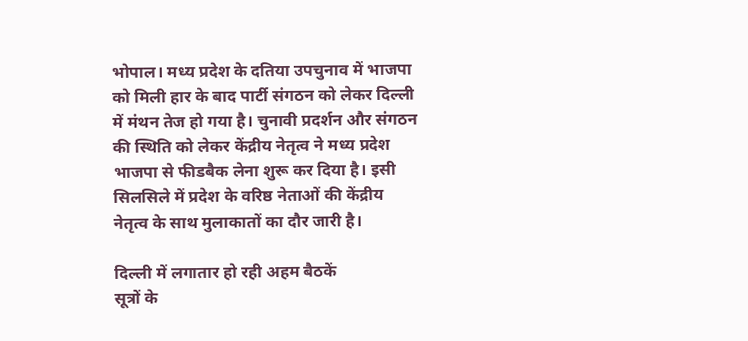भोपाल। मध्य प्रदेश के दतिया उपचुनाव में भाजपा को मिली हार के बाद पार्टी संगठन को लेकर दिल्ली में मंथन तेज हो गया है। चुनावी प्रदर्शन और संगठन की स्थिति को लेकर केंद्रीय नेतृत्व ने मध्य प्रदेश भाजपा से फीडबैक लेना शुरू कर दिया है। इसी सिलसिले में प्रदेश के वरिष्ठ नेताओं की केंद्रीय नेतृत्व के साथ मुलाकातों का दौर जारी है।

दिल्ली में लगातार हो रही अहम बैठकें
सूत्रों के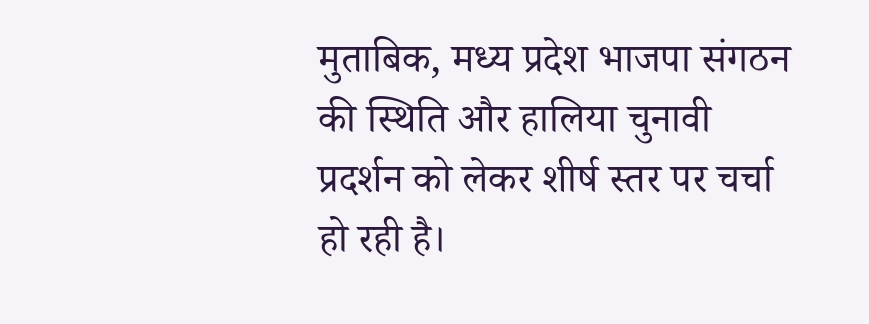मुताबिक, मध्य प्रदेश भाजपा संगठन की स्थिति और हालिया चुनावी प्रदर्शन को लेकर शीर्ष स्तर पर चर्चा हो रही है।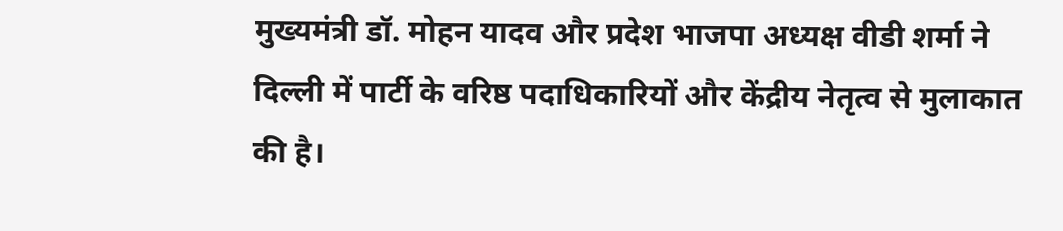मुख्यमंत्री डॉ. मोहन यादव और प्रदेश भाजपा अध्यक्ष वीडी शर्मा ने दिल्ली में पार्टी के वरिष्ठ पदाधिकारियों और केंद्रीय नेतृत्व से मुलाकात की है।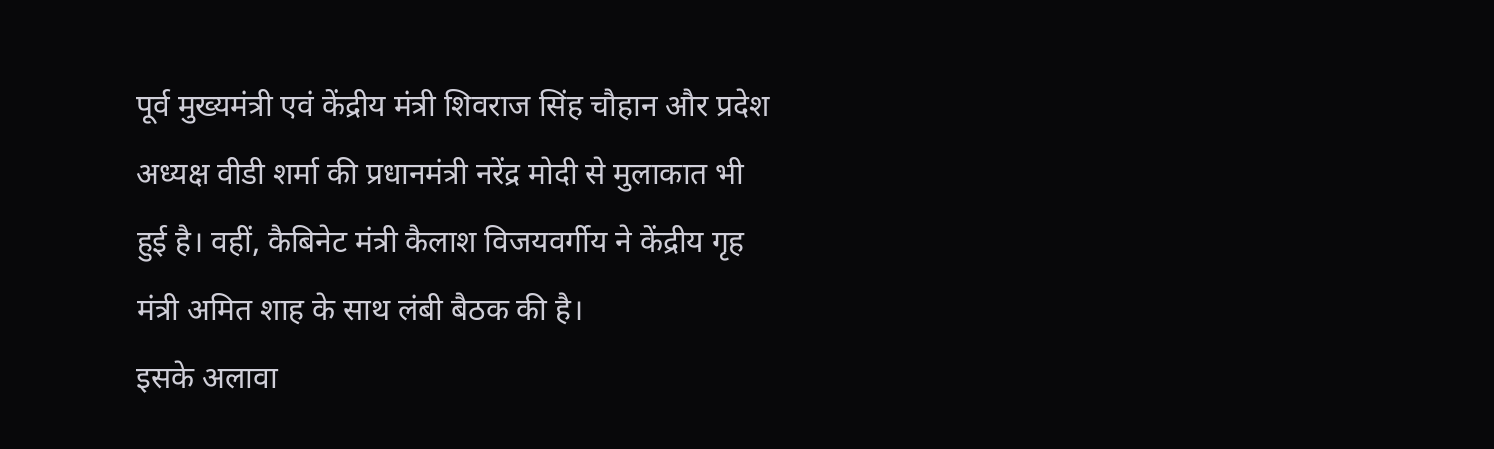पूर्व मुख्यमंत्री एवं केंद्रीय मंत्री शिवराज सिंह चौहान और प्रदेश अध्यक्ष वीडी शर्मा की प्रधानमंत्री नरेंद्र मोदी से मुलाकात भी हुई है। वहीं, कैबिनेट मंत्री कैलाश विजयवर्गीय ने केंद्रीय गृह मंत्री अमित शाह के साथ लंबी बैठक की है।
इसके अलावा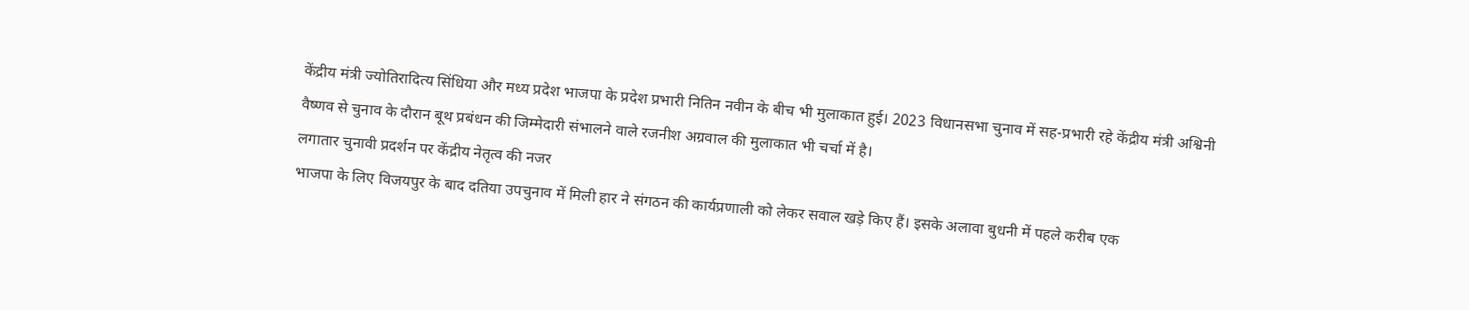केंद्रीय मंत्री ज्योतिरादित्य सिंधिया और मध्य प्रदेश भाजपा के प्रदेश प्रभारी नितिन नवीन के बीच भी मुलाकात हुई। 2023 विधानसभा चुनाव में सह-प्रभारी रहे केंद्रीय मंत्री अश्विनी वैष्णव से चुनाव के दौरान बूथ प्रबंधन की जिम्मेदारी संभालने वाले रजनीश अग्रवाल की मुलाकात भी चर्चा में है।
लगातार चुनावी प्रदर्शन पर केंद्रीय नेतृत्व की नजर
भाजपा के लिए विजयपुर के बाद दतिया उपचुनाव में मिली हार ने संगठन की कार्यप्रणाली को लेकर सवाल खड़े किए हैं। इसके अलावा बुधनी में पहले करीब एक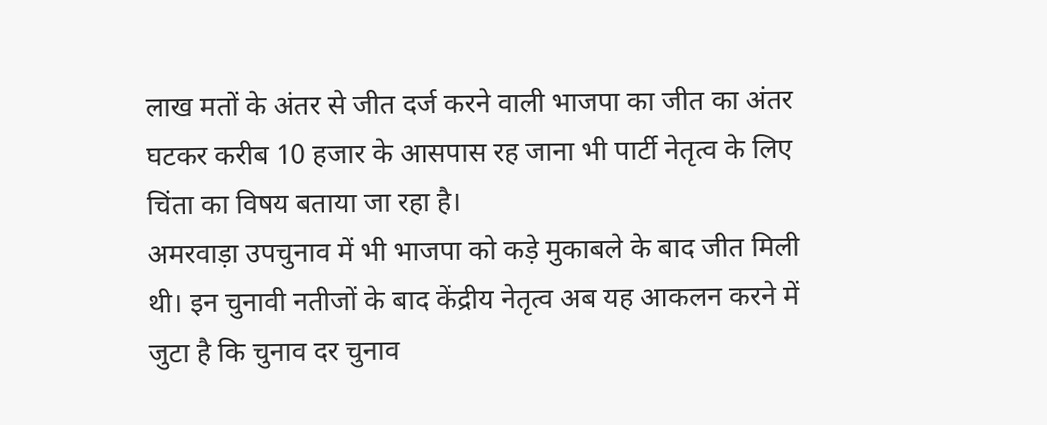लाख मतों के अंतर से जीत दर्ज करने वाली भाजपा का जीत का अंतर घटकर करीब 10 हजार के आसपास रह जाना भी पार्टी नेतृत्व के लिए चिंता का विषय बताया जा रहा है।
अमरवाड़ा उपचुनाव में भी भाजपा को कड़े मुकाबले के बाद जीत मिली थी। इन चुनावी नतीजों के बाद केंद्रीय नेतृत्व अब यह आकलन करने में जुटा है कि चुनाव दर चुनाव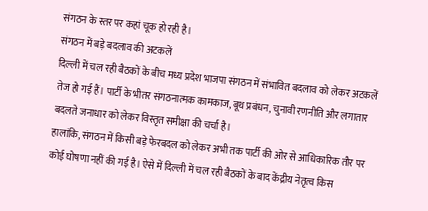संगठन के स्तर पर कहां चूक हो रही है।
संगठन में बड़े बदलाव की अटकलें
दिल्ली में चल रही बैठकों के बीच मध्य प्रदेश भाजपा संगठन में संभावित बदलाव को लेकर अटकलें तेज हो गई हैं। पार्टी के भीतर संगठनात्मक कामकाज, बूथ प्रबंधन, चुनावी रणनीति और लगातार बदलते जनाधार को लेकर विस्तृत समीक्षा की चर्चा है।
हालांकि, संगठन में किसी बड़े फेरबदल को लेकर अभी तक पार्टी की ओर से आधिकारिक तौर पर कोई घोषणा नहीं की गई है। ऐसे में दिल्ली में चल रही बैठकों के बाद केंद्रीय नेतृत्व किस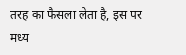तरह का फैसला लेता है, इस पर मध्य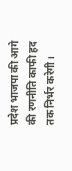प्रदेश भाजपा की आगे की रणनीति काफी हद तक निर्भर करेगी।